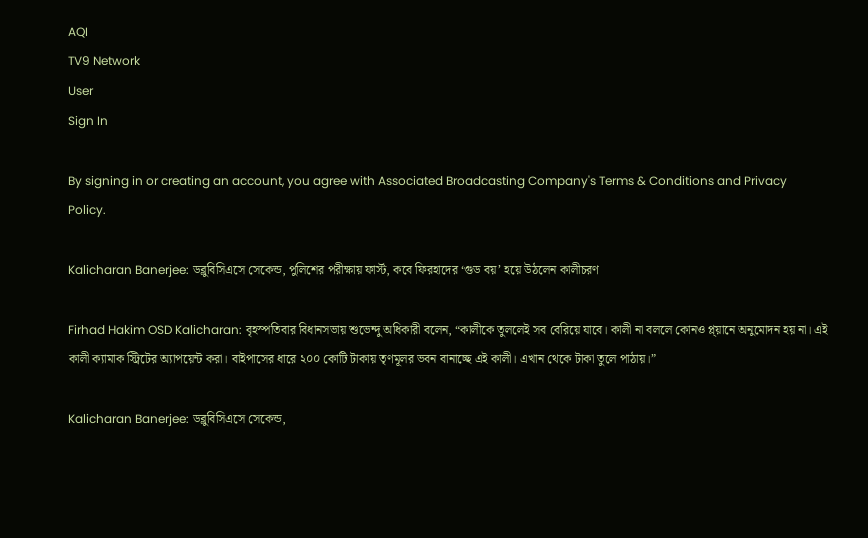AQI
TV9 Network
User
Sign In

By signing in or creating an account, you agree with Associated Broadcasting Company's Terms & Conditions and Privacy Policy.

Kalicharan Banerjee: ডব্লুবিসিএসে সেকেন্ড, পুলিশের পরীক্ষায় ফার্স্ট, কবে ফিরহাদের ‘গুড বয়’ হয়ে উঠলেন কালীচরণ

Firhad Hakim OSD Kalicharan: বৃহস্পতিবার বিধানসভায় শুভেন্দু অধিকারী বলেন, “কালীকে তুললেই সব বেরিয়ে যাবে। কালী না বললে কোনও প্ল্য়ানে অনুমোদন হয় না। এই কালী ক্যামাক স্ট্রিটের অ্যাপয়েন্ট করা। বাইপাসের ধারে ২০০ কোটি টাকায় তৃণমূলর ভবন বানাচ্ছে এই কালী। এখান থেকে টাকা তুলে পাঠায়।”

Kalicharan Banerjee: ডব্লুবিসিএসে সেকেন্ড,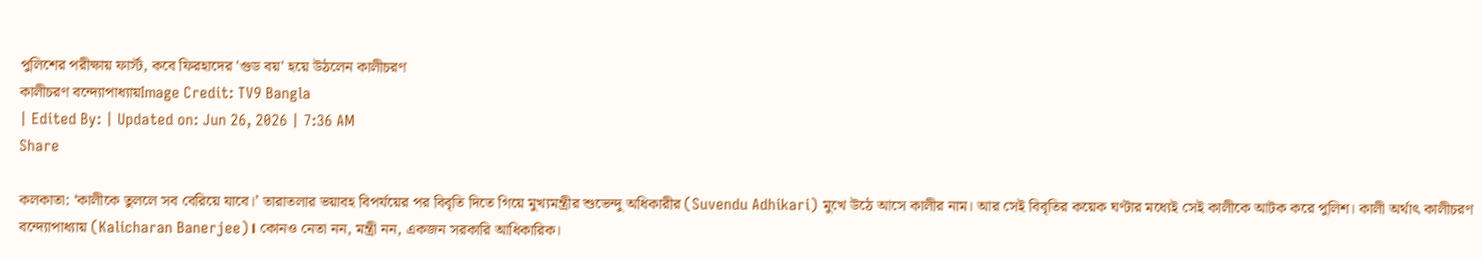পুলিশের পরীক্ষায় ফার্স্ট, কবে ফিরহাদের 'গুড বয়' হয়ে উঠলেন কালীচরণ
কালীচরণ বন্দ্যোপাধ্যায়Image Credit: TV9 Bangla
| Edited By: | Updated on: Jun 26, 2026 | 7:36 AM
Share

কলকাতা: ‘কালীকে তুললে সব বেরিয়ে যাবে।’ তারাতলার ভয়াবহ বিপর্যয়ের পর বিবৃতি দিতে গিয়ে মুখ্যমন্ত্রীর শুভেন্দু অধিকারীর (Suvendu Adhikari) মুখে উঠে আসে কালীর নাম। আর সেই বিবৃতির কয়েক ঘণ্টার মধ্যেই সেই কালীকে আটক করে পুলিশ। কালী অর্থাৎ কালীচরণ বন্দ্যোপাধ্যায় (Kalicharan Banerjee)। কোনও নেতা নন, মন্ত্রী নন, একজন সরকারি আধিকারিক।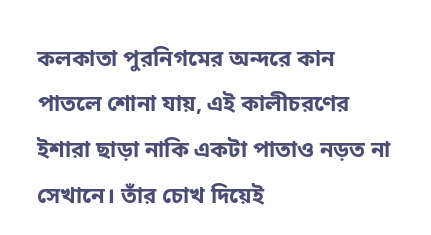কলকাতা পুরনিগমের অন্দরে কান পাতলে শোনা যায়, এই কালীচরণের ইশারা ছাড়া নাকি একটা পাতাও নড়ত না সেখানে। তাঁর চোখ দিয়েই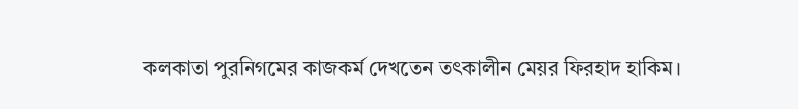কলকাতা পুরনিগমের কাজকর্ম দেখতেন তৎকালীন মেয়র ফিরহাদ হাকিম।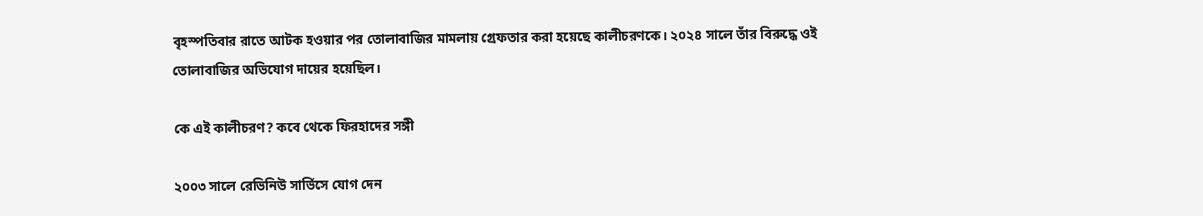বৃহস্পতিবার রাতে আটক হওয়ার পর তোলাবাজির মামলায় গ্রেফতার করা হয়েছে কালীচরণকে। ২০২৪ সালে তাঁর বিরুদ্ধে ওই তোলাবাজির অভিযোগ দায়ের হয়েছিল।

কে এই কালীচরণ? কবে থেকে ফিরহাদের সঙ্গী

২০০৩ সালে রেভিনিউ সার্ভিসে যোগ দেন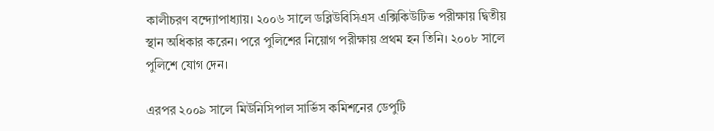কালীচরণ বন্দ্যোপাধ্যায়। ২০০৬ সালে ডব্লিউবিসিএস এক্সিকিউটিভ পরীক্ষায় দ্বিতীয় স্থান অধিকার করেন। পরে পুলিশের নিয়োগ পরীক্ষায় প্রথম হন তিনি। ২০০৮ সালে পুলিশে যোগ দেন।

এরপর ২০০৯ সালে মিউনিসিপাল সার্ভিস কমিশনের ডেপুটি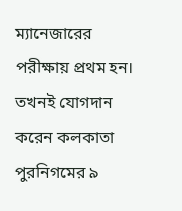ম্যানেজারের পরীক্ষায় প্রথম হন। তখনই যোগদান করেন কলকাতা পুরনিগমের ৯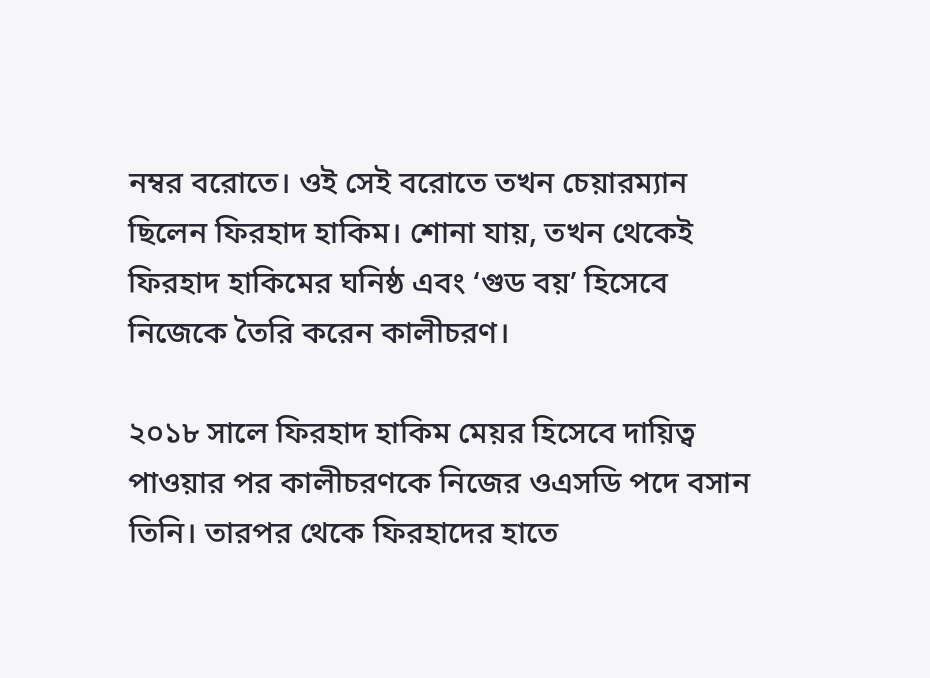নম্বর বরোতে। ওই সেই বরোতে তখন চেয়ারম্যান ছিলেন ফিরহাদ হাকিম। শোনা যায়, তখন থেকেই ফিরহাদ হাকিমের ঘনিষ্ঠ এবং ‘গুড বয়’ হিসেবে নিজেকে তৈরি করেন কালীচরণ।

২০১৮ সালে ফিরহাদ হাকিম মেয়র হিসেবে দায়িত্ব পাওয়ার পর কালীচরণকে নিজের ওএসডি পদে বসান তিনি। তারপর থেকে ফিরহাদের হাতে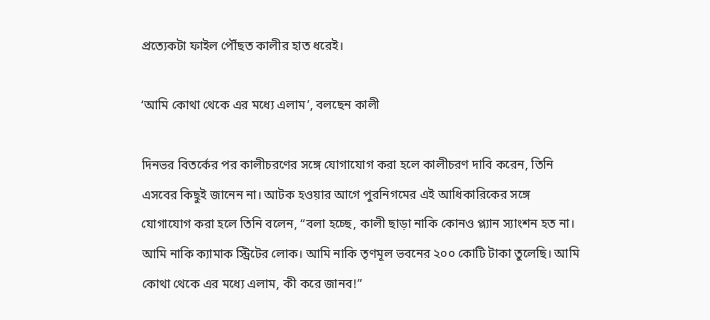প্রত্যেকটা ফাইল পৌঁছত কালীর হাত ধরেই।

‘আমি কোথা থেকে এর মধ্যে এলাম’, বলছেন কালী

দিনভর বিতর্কের পর কালীচরণের সঙ্গে যোগাযোগ করা হলে কালীচরণ দাবি করেন, তিনি এসবের কিছুই জানেন না। আটক হওয়ার আগে পুরনিগমের এই আধিকারিকের সঙ্গে যোগাযোগ করা হলে তিনি বলেন, “বলা হচ্ছে, কালী ছাড়া নাকি কোনও প্ল্যান স্যাংশন হত না। আমি নাকি ক্যামাক স্ট্রিটের লোক। আমি নাকি তৃণমূল ভবনের ২০০ কোটি টাকা তুলেছি। আমি কোথা থেকে এর মধ্যে এলাম, কী করে জানব!”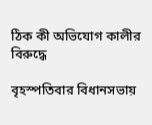ঠিক কী অভিযোগ কালীর বিরুদ্ধে

বৃহস্পতিবার বিধানসভায়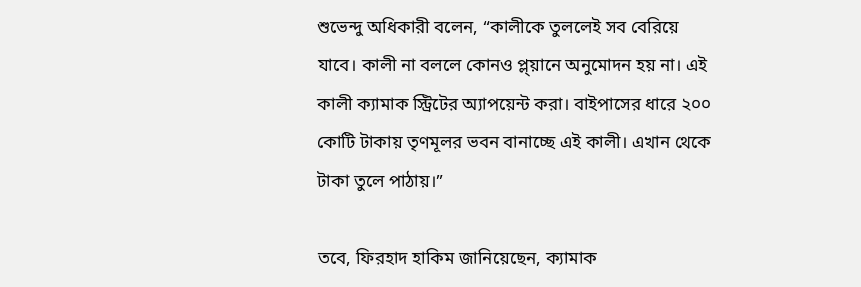শুভেন্দু অধিকারী বলেন, “কালীকে তুললেই সব বেরিয়ে যাবে। কালী না বললে কোনও প্ল্য়ানে অনুমোদন হয় না। এই কালী ক্যামাক স্ট্রিটের অ্যাপয়েন্ট করা। বাইপাসের ধারে ২০০ কোটি টাকায় তৃণমূলর ভবন বানাচ্ছে এই কালী। এখান থেকে টাকা তুলে পাঠায়।”

তবে, ফিরহাদ হাকিম জানিয়েছেন, ক্যামাক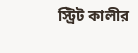স্ট্রিট কালীর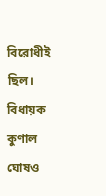বিরোধীই ছিল। বিধায়ক কুণাল ঘোষও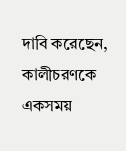দাবি করেছেন, কালীচরণকে একসময়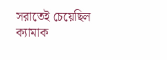সরাতেই চেয়েছিল ক্যামাক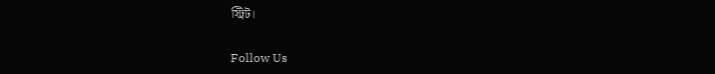স্ট্রিট।

Follow Us